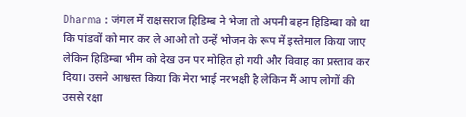Dharma : जंगल में राक्षसराज हिडिम्ब ने भेजा तो अपनी बहन हिडिम्बा को था कि पांडवों को मार कर ले आओ तो उन्हें भोजन के रूप में इस्तेमाल किया जाए लेकिन हिडिम्बा भीम को देख उन पर मोहित हो गयी और विवाह का प्रस्ताव कर दिया। उसने आश्वस्त किया कि मेरा भाई नरभक्षी है लेकिन मैं आप लोगों की उससे रक्षा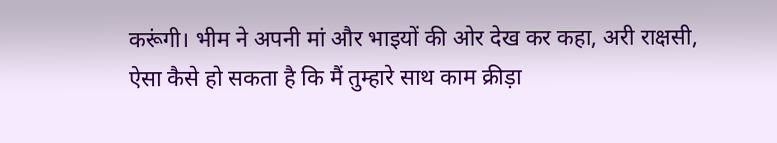करूंगी। भीम ने अपनी मां और भाइयों की ओर देख कर कहा, अरी राक्षसी, ऐसा कैसे हो सकता है कि मैं तुम्हारे साथ काम क्रीड़ा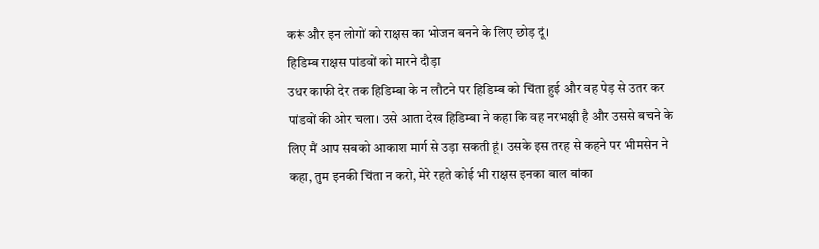करूं और इन लोगों को राक्षस का भोजन बनने के लिए छोड़ दूं।
हिडिम्ब राक्षस पांडवों को मारने दौड़ा
उधर काफी देर तक हिडिम्बा के न लौटने पर हिडिम्ब को चिंता हुई और वह पेड़ से उतर कर पांडवों की ओर चला। उसे आता देख हिडिम्बा ने कहा कि वह नरभक्षी है और उससे बचने के लिए मैं आप सबको आकाश मार्ग से उड़ा सकती हूं। उसके इस तरह से कहने पर भीमसेन ने कहा, तुम इनकी चिंता न करो, मेरे रहते कोई भी राक्षस इनका बाल बांका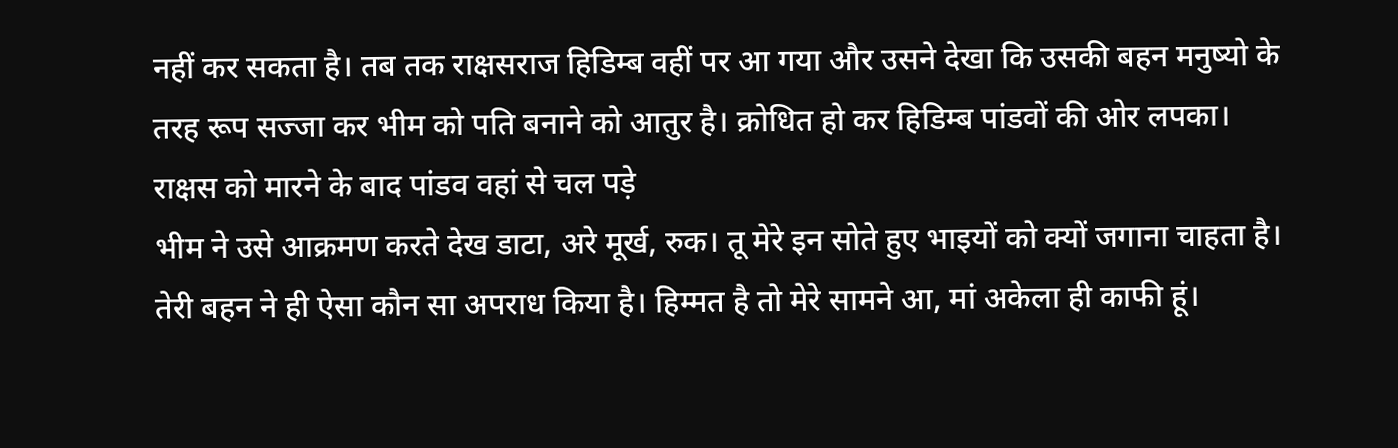नहीं कर सकता है। तब तक राक्षसराज हिडिम्ब वहीं पर आ गया और उसने देखा कि उसकी बहन मनुष्यो के तरह रूप सज्जा कर भीम को पति बनाने को आतुर है। क्रोधित हो कर हिडिम्ब पांडवों की ओर लपका।
राक्षस को मारने के बाद पांडव वहां से चल पड़े
भीम ने उसे आक्रमण करते देख डाटा, अरे मूर्ख, रुक। तू मेरे इन सोते हुए भाइयों को क्यों जगाना चाहता है। तेरी बहन ने ही ऐसा कौन सा अपराध किया है। हिम्मत है तो मेरे सामने आ, मां अकेला ही काफी हूं।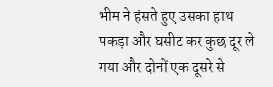भीम ने हंसते हुए उसका हाथ पकड़ा और घसीट कर कुछ दूर ले गया और दोनों एक दूसरे से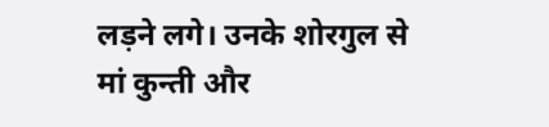लड़ने लगे। उनके शोरगुल से मां कुन्ती और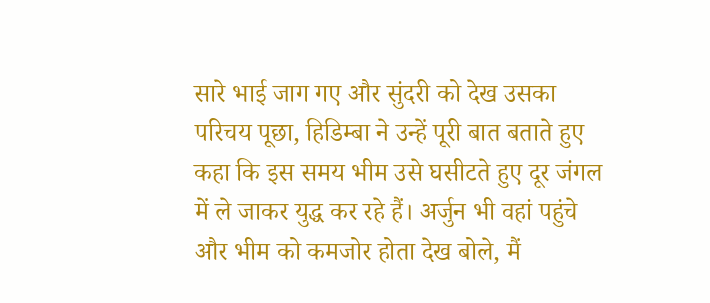सारे भाई जाग गए और सुंदरी को देख उसका परिचय पूछा, हिडिम्बा ने उन्हें पूरी बात बताते हुए कहा कि इस समय भीम उसे घसीटते हुए दूर जंगल में ले जाकर युद्ध कर रहे हैं। अर्जुन भी वहां पहुंचे और भीम को कमजोर होता देख बोले, मैं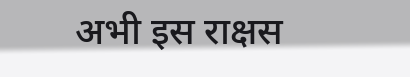अभी इस राक्षस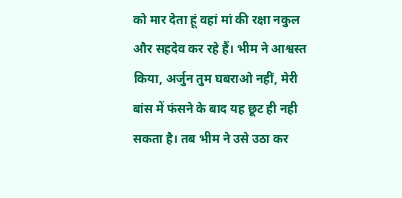को मार देता हूं वहां मां की रक्षा नकुल और सहदेव कर रहे हैं। भीम ने आश्वस्त किया, अर्जुन तुम घबराओ नहीं, मेरी बांस में फंसने के बाद यह छूट ही नही सकता है। तब भीम ने उसे उठा कर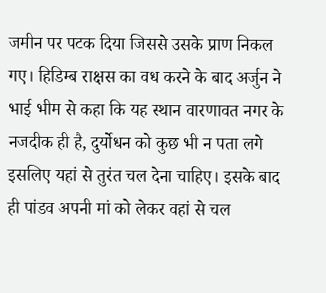जमीन पर पटक दिया जिससे उसके प्राण निकल गए। हिडिम्ब राक्षस का वध करने के बाद अर्जुन ने भाई भीम से कहा कि यह स्थान वारणावत नगर के नजदीक ही है, दुर्योधन को कुछ भी न पता लगे इसलिए यहां से तुरंत चल देना चाहिए। इसके बाद ही पांडव अपनी मां को लेकर वहां से चल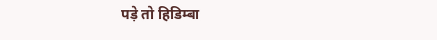पड़े तो हिडिम्बा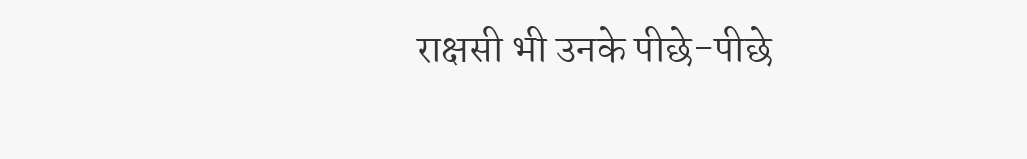राक्षसी भी उनके पीछे-पीछे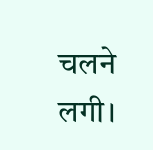चलने लगी।